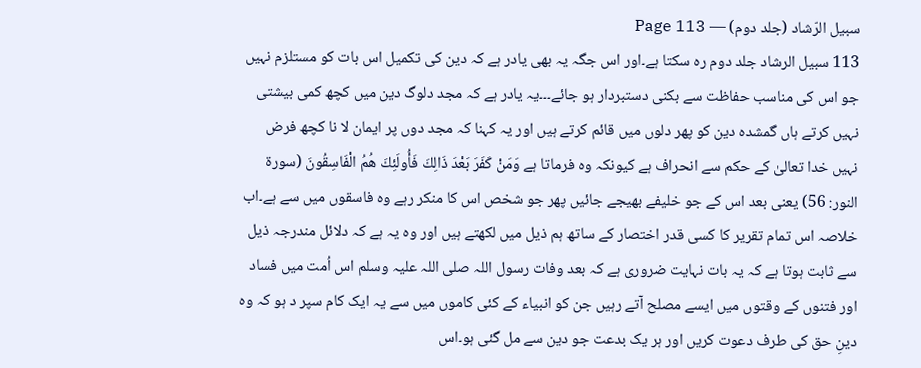سبیل الرّشاد (جلد دوم) — Page 113
113 سبیل الرشاد جلد دوم رہ سکتا ہے۔اور اس جگہ یہ بھی یادر ہے کہ دین کی تکمیل اس بات کو مستلزم نہیں جو اس کی مناسب حفاظت سے بکنی دستبردار ہو جائے۔۔۔یہ یادر ہے کہ مجد دلوگ دین میں کچھ کمی بیشتی نہیں کرتے ہاں گمشدہ دین کو پھر دلوں میں قائم کرتے ہیں اور یہ کہنا کہ مجد دوں پر ایمان لا نا کچھ فرض نہیں خدا تعالیٰ کے حکم سے انحراف ہے کیونکہ وہ فرماتا ہے وَمَنْ كَفَرَ بَعْدَ ذَالِكَ فَأُولَئِكَ هُمُ الْفَاسِقُونَ (سورة النور: 56) یعنی بعد اس کے جو خلیفے بھیجے جائیں پھر جو شخص اس کا منکر رہے وہ فاسقوں میں سے ہے۔اب خلاصہ اس تمام تقریر کا کسی قدر اختصار کے ساتھ ہم ذیل میں لکھتے ہیں اور وہ یہ ہے کہ دلائل مندرجہ ذیل سے ثابت ہوتا ہے کہ یہ بات نہایت ضروری ہے کہ بعد وفات رسول اللہ صلی اللہ علیہ وسلم اس اُمت میں فساد اور فتنوں کے وقتوں میں ایسے مصلح آتے رہیں جن کو انبیاء کے کئی کاموں میں سے یہ ایک کام سپر د ہو کہ وہ دینِ حق کی طرف دعوت کریں اور ہر یک بدعت جو دین سے مل گئی ہو۔اس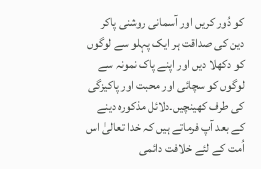کو دُور کریں اور آسمانی روشنی پاکر دین کی صداقت ہر ایک پہلو سے لوگوں کو دکھلا دیں اور اپنے پاک نمونہ سے لوگوں کو سچائی اور محبت اور پاکیزگی کی طرف کھینچیں۔دلائل مذکورہ دینے کے بعد آپ فرماتے ہیں کہ خدا تعالیٰ اس اُمت کے لئے خلافت دائمی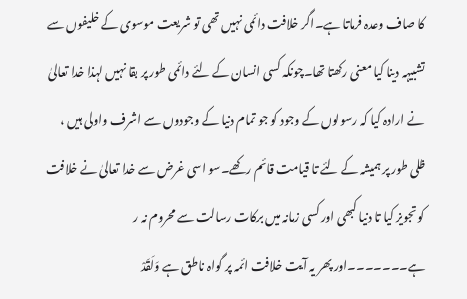کا صاف وعدہ فرماتا ہے۔اگر خلافت دائمی نہیں تھی تو شریعت موسوی کے خلیفوں سے تشبیہہ دینا کیا معنی رکھتا تھا۔چونکہ کسی انسان کے لئے دائمی طور پر بقا نہیں لہذا خدا تعالیٰ نے ارادہ کیا کہ رسولوں کے وجود کو جو تمام دنیا کے وجودوں سے اشرف واولی ہیں ، ظلی طور پر ہمیشہ کے لئے تا قیامت قائم رکھے۔سو اسی غرض سے خدا تعالیٰ نے خلافت کو تجویز کیا تا دنیا کبھی اور کسی زمانہ میں برکات رسالت سے محروم نہ ر ہے۔۔۔۔۔۔۔اور پھر یہ آیت خلافت ائمہ پر گواہ ناطق ہے وَلَقَدْ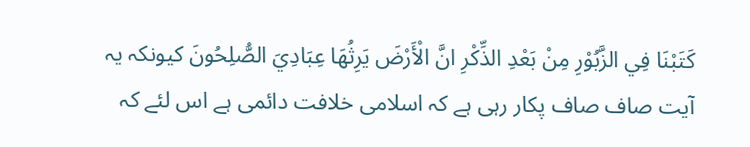كَتَبْنَا فِي الزَّبُوْرِ مِنْ بَعْدِ الذِّكْرِ انَّ الْأَرْضَ يَرِثُهَا عِبَادِيَ الصُّلِحُونَ کیونکہ یہ آیت صاف صاف پکار رہی ہے کہ اسلامی خلافت دائمی ہے اس لئے کہ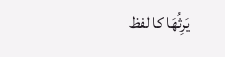يَرِثُهَا کا لفظ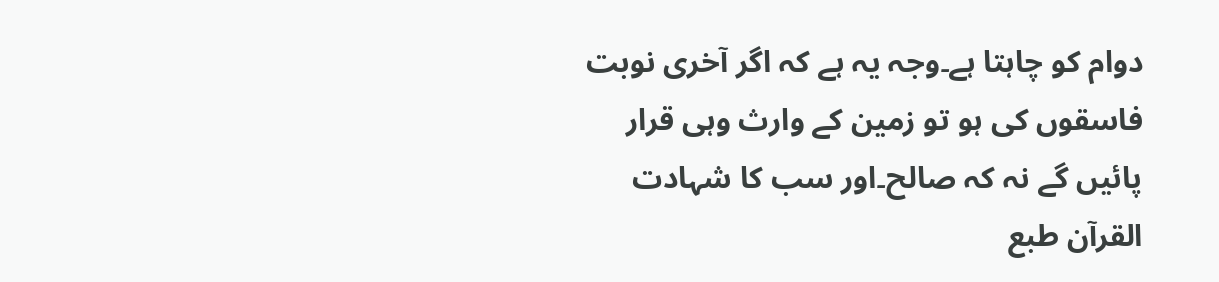دوام کو چاہتا ہے۔وجہ یہ ہے کہ اگر آخری نوبت فاسقوں کی ہو تو زمین کے وارث وہی قرار پائیں گے نہ کہ صالح۔اور سب کا شہادت القرآن طبع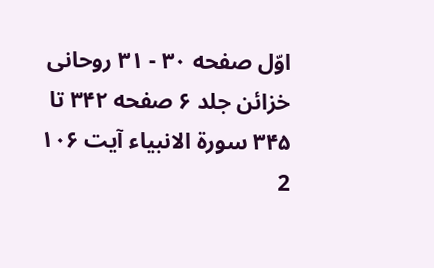اوّل صفحه ۳۰ - ۳۱ روحانی خزائن جلد ۶ صفحه ۳۴۲ تا ۳۴۵ سورۃ الانبیاء آیت ۱۰۶ 2